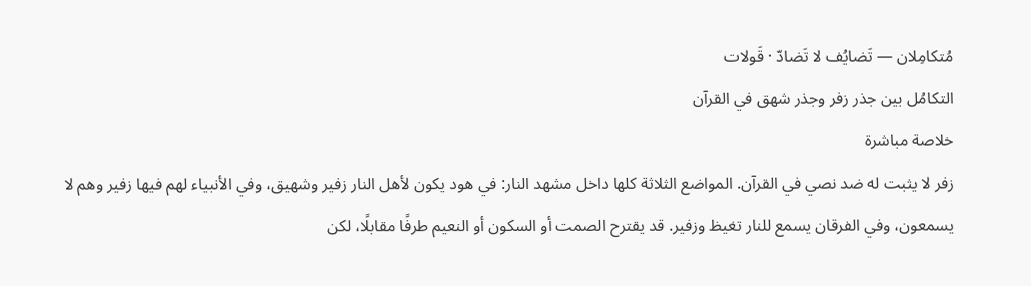مُتكامِلان — تَضايُف لا تَضادّ · قَولات
التكامُل بين جذر زفر وجذر شهق في القرآن
خلاصة مباشرة
زفر لا يثبت له ضد نصي في القرآن. المواضع الثلاثة كلها داخل مشهد النار: في هود يكون لأهل النار زفير وشهيق، وفي الأنبياء لهم فيها زفير وهم لا يسمعون، وفي الفرقان يسمع للنار تغيظ وزفير. قد يقترح الصمت أو السكون أو النعيم طرفًا مقابلًا، لكن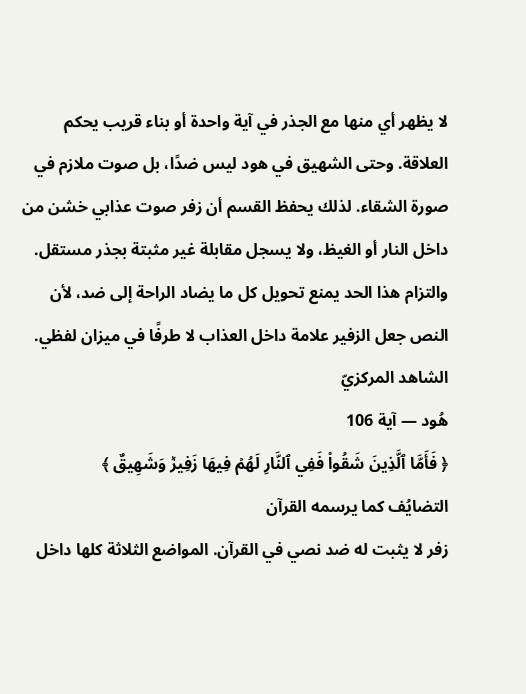لا يظهر أي منها مع الجذر في آية واحدة أو بناء قريب يحكم العلاقة. وحتى الشهيق في هود ليس ضدًا، بل صوت ملازم في صورة الشقاء. لذلك يحفظ القسم أن زفر صوت عذابي خشن من داخل النار أو الغيظ، ولا يسجل مقابلة غير مثبتة بجذر مستقل. والتزام هذا الحد يمنع تحويل كل ما يضاد الراحة إلى ضد، لأن النص جعل الزفير علامة داخل العذاب لا طرفًا في ميزان لفظي.
الشاهد المركزيّ
هُود — آية 106
﴿ فَأَمَّا ٱلَّذِينَ شَقُواْ فَفِي ٱلنَّارِ لَهُمۡ فِيهَا زَفِيرٞ وَشَهِيقٌ ﴾
التضايُف كما يرسمه القرآن
زفر لا يثبت له ضد نصي في القرآن. المواضع الثلاثة كلها داخل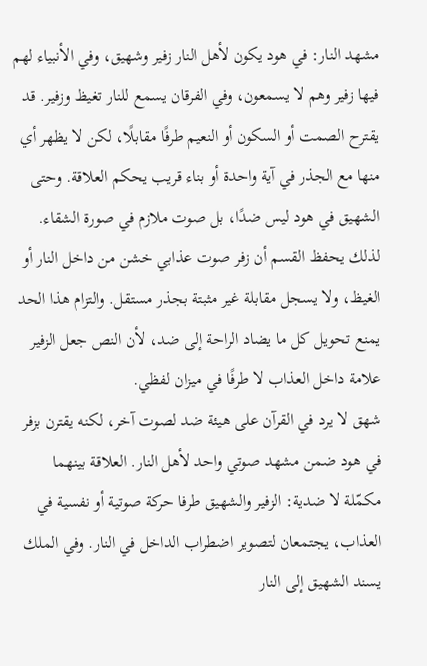مشهد النار: في هود يكون لأهل النار زفير وشهيق، وفي الأنبياء لهم فيها زفير وهم لا يسمعون، وفي الفرقان يسمع للنار تغيظ وزفير. قد يقترح الصمت أو السكون أو النعيم طرفًا مقابلًا، لكن لا يظهر أي منها مع الجذر في آية واحدة أو بناء قريب يحكم العلاقة. وحتى الشهيق في هود ليس ضدًا، بل صوت ملازم في صورة الشقاء. لذلك يحفظ القسم أن زفر صوت عذابي خشن من داخل النار أو الغيظ، ولا يسجل مقابلة غير مثبتة بجذر مستقل. والتزام هذا الحد يمنع تحويل كل ما يضاد الراحة إلى ضد، لأن النص جعل الزفير علامة داخل العذاب لا طرفًا في ميزان لفظي.
شهق لا يرد في القرآن على هيئة ضد لصوت آخر، لكنه يقترن بزفر في هود ضمن مشهد صوتي واحد لأهل النار. العلاقة بينهما مكمّلة لا ضدية: الزفير والشهيق طرفا حركة صوتية أو نفسية في العذاب، يجتمعان لتصوير اضطراب الداخل في النار. وفي الملك يسند الشهيق إلى النار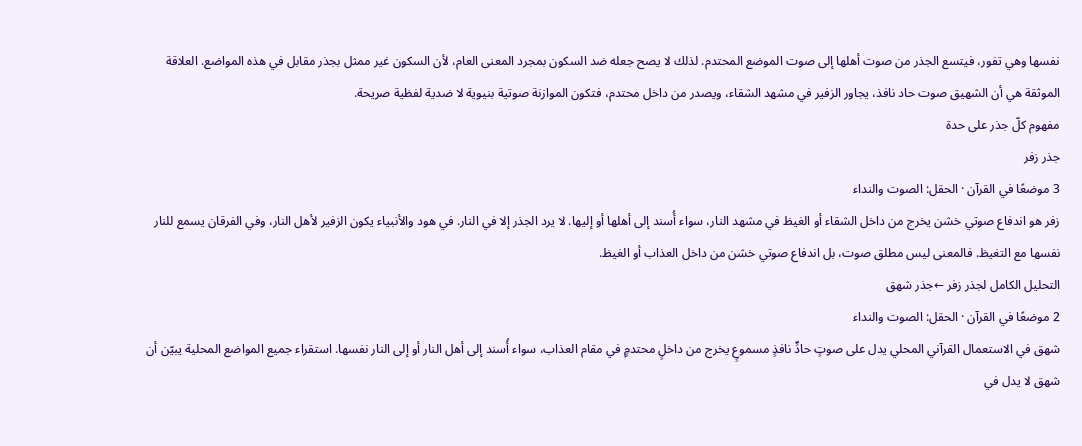نفسها وهي تفور، فيتسع الجذر من صوت أهلها إلى صوت الموضع المحتدم. لذلك لا يصح جعله ضد السكون بمجرد المعنى العام، لأن السكون غير ممثل بجذر مقابل في هذه المواضع. العلاقة الموثقة هي أن الشهيق صوت حاد نافذ، يجاور الزفير في مشهد الشقاء، ويصدر من داخل محتدم، فتكون الموازنة صوتية بنيوية لا ضدية لفظية صريحة.
مفهوم كلّ جذر على حدة
جذر زفر
3 موضعًا في القرآن · الحقل: الصوت والنداء
زفر هو اندفاع صوتي خشن يخرج من داخل الشقاء أو الغيظ في مشهد النار، سواء أُسند إلى أهلها أو إليها. لا يرد الجذر إلا في النار. في هود والأنبياء يكون الزفير لأهل النار، وفي الفرقان يسمع للنار نفسها مع التغيظ. فالمعنى ليس مطلق صوت، بل اندفاع صوتي خشن من داخل العذاب أو الغيظ.
التحليل الكامل لجذر زفر ←جذر شهق
2 موضعًا في القرآن · الحقل: الصوت والنداء
شهق في الاستعمال القرآني المحلي يدل على صوتٍ حادٍّ نافذٍ مسموعٍ يخرج من داخلٍ محتدمٍ في مقام العذاب، سواء أُسند إلى أهل النار أو إلى النار نفسها. استقراء جميع المواضع المحلية يبيّن أن شهق لا يدل في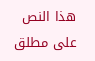هذا النص على مطلق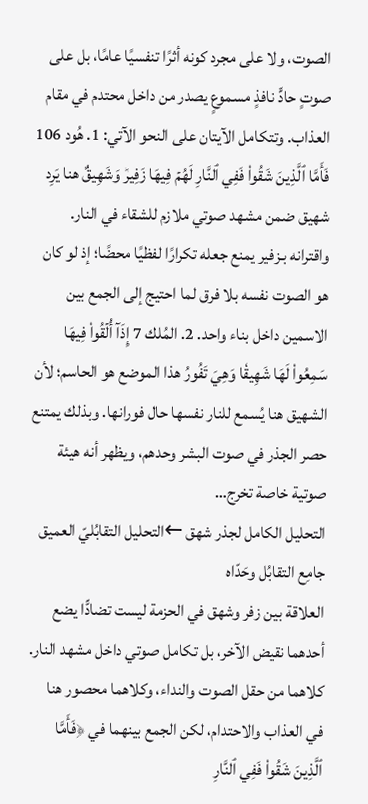الصوت، ولا على مجرد كونه أثرًا تنفسيًا عامًا، بل على صوتٍ حادٍّ نافذٍ مسموعٍ يصدر من داخل محتدم في مقام العذاب. وتتكامل الآيتان على النحو الآتي: 1. هُود 106 فَأَمَّا ٱلَّذِينَ شَقُواْ فَفِي ٱلنَّارِ لَهُمۡ فِيهَا زَفِيرٞ وَشَهِيقٌ هنا يَرِد شهيق ضمن مشهد صوتي ملازم للشقاء في النار. واقترانه بـزفير يمنع جعله تكرارًا لفظيًا محضًا؛ إذ لو كان هو الصوت نفسه بلا فرق لما احتيج إلى الجمع بين الاسمين داخل بناء واحد. 2. المُلك 7 إِذَآ أُلۡقُواْ فِيهَا سَمِعُواْ لَهَا شَهِيقٗا وَهِيَ تَفُورُ هذا الموضع هو الحاسم؛ لأن الشهيق هنا يُسمع للنار نفسها حال فورانها. وبذلك يمتنع حصر الجذر في صوت البشر وحدهم، ويظهر أنه هيئة صوتية خاصة تخرج…
التحليل الكامل لجذر شهق ←التحليل التقابُليّ العميق
جامِع التقابُل وحَدّاه
العلاقة بين زفر وشهق في الحزمة ليست تضادًّا يضع أحدهما نقيض الآخر، بل تكامل صوتي داخل مشهد النار. كلاهما من حقل الصوت والنداء، وكلاهما محصور هنا في العذاب والاحتدام، لكن الجمع بينهما في ﴿فَأَمَّا ٱلَّذِينَ شَقُواْ فَفِي ٱلنَّارِ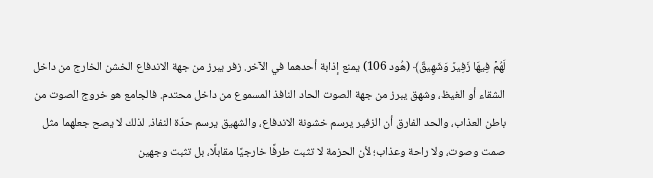لَهُمۡ فِيهَا زَفِيرٞ وَشَهِيقٌ﴾ (هُود 106) يمنع إذابة أحدهما في الآخر. زفر يبرز من جهة الاندفاع الخشن الخارج من داخل الشقاء أو الغيظ، وشهق يبرز من جهة الصوت الحاد النافذ المسموع من داخل محتدم. فالجامع هو خروج الصوت من باطن العذاب، والحد الفارق أن الزفير يرسم خشونة الاندفاع، والشهيق يرسم حدّة النفاذ. لذلك لا يصح جعلهما مثل صمت وصوت، ولا راحة وعذاب؛ لأن الحزمة لا تثبت طرفًا خارجيًا مقابلًا، بل تثبت وجهين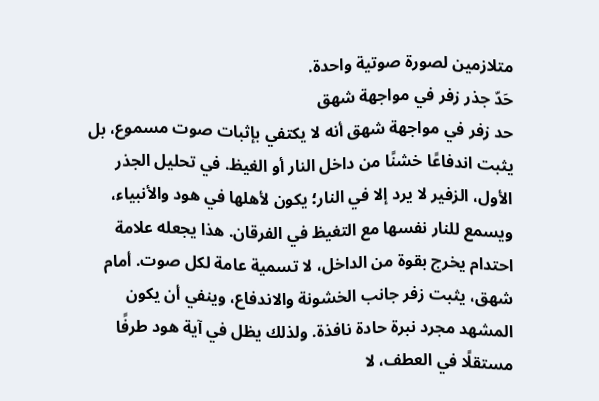متلازمين لصورة صوتية واحدة.
حَدّ جذر زفر في مواجهة شهق
حد زفر في مواجهة شهق أنه لا يكتفي بإثبات صوت مسموع، بل يثبت اندفاعًا خشنًا من داخل النار أو الغيظ. في تحليل الجذر الأول، الزفير لا يرد إلا في النار؛ يكون لأهلها في هود والأنبياء، ويسمع للنار نفسها مع التغيظ في الفرقان. هذا يجعله علامة احتدام يخرج بقوة من الداخل، لا تسمية عامة لكل صوت. أمام شهق، يثبت زفر جانب الخشونة والاندفاع، وينفي أن يكون المشهد مجرد نبرة حادة نافذة. ولذلك يظل في آية هود طرفًا مستقلًا في العطف، لا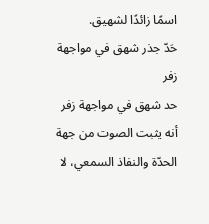اسمًا زائدًا لشهيق.
حَدّ جذر شهق في مواجهة زفر
حد شهق في مواجهة زفر أنه يثبت الصوت من جهة الحدّة والنفاذ السمعي، لا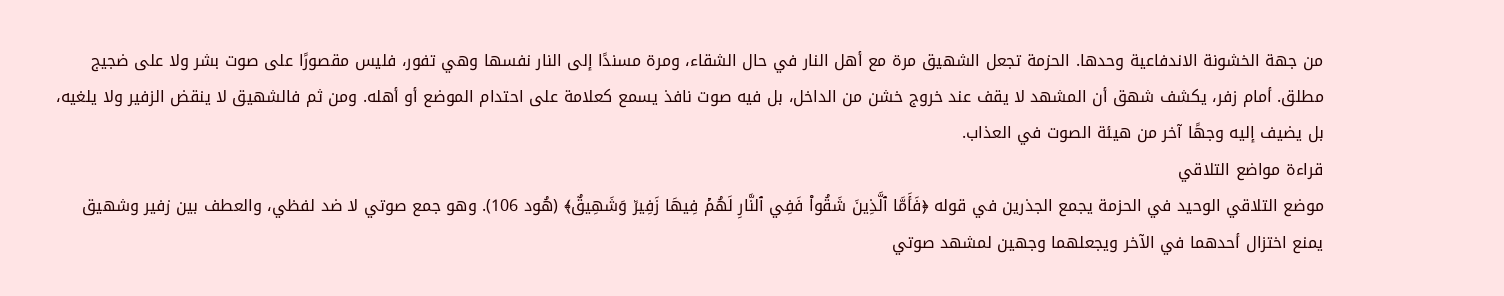من جهة الخشونة الاندفاعية وحدها. الحزمة تجعل الشهيق مرة مع أهل النار في حال الشقاء، ومرة مسندًا إلى النار نفسها وهي تفور، فليس مقصورًا على صوت بشر ولا على ضجيج مطلق. أمام زفر، يكشف شهق أن المشهد لا يقف عند خروج خشن من الداخل، بل فيه صوت نافذ يسمع كعلامة على احتدام الموضع أو أهله. ومن ثم فالشهيق لا ينقض الزفير ولا يلغيه، بل يضيف إليه وجهًا آخر من هيئة الصوت في العذاب.
قراءة مواضع التلاقي
موضع التلاقي الوحيد في الحزمة يجمع الجذرين في قوله ﴿فَأَمَّا ٱلَّذِينَ شَقُواْ فَفِي ٱلنَّارِ لَهُمۡ فِيهَا زَفِيرٞ وَشَهِيقٌ﴾ (هُود 106). وهو جمع صوتي لا ضد لفظي، والعطف بين زفير وشهيق يمنع اختزال أحدهما في الآخر ويجعلهما وجهين لمشهد صوتي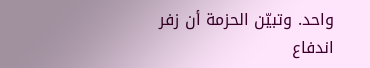واحد. وتبيّن الحزمة أن زفر اندفاع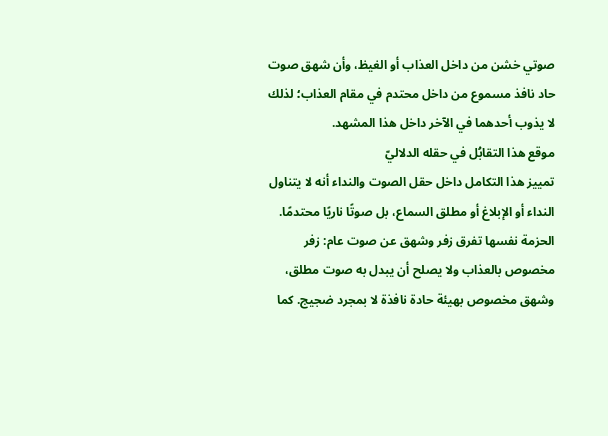صوتي خشن من داخل العذاب أو الغيظ، وأن شهق صوت حاد نافذ مسموع من داخل محتدم في مقام العذاب؛ لذلك لا يذوب أحدهما في الآخر داخل هذا المشهد.
موقع هذا التقابُل في حقله الدلاليّ
تمييز هذا التكامل داخل حقل الصوت والنداء أنه لا يتناول النداء أو الإبلاغ أو مطلق السماع، بل صوتًا ناريًا محتدمًا. الحزمة نفسها تفرق زفر وشهق عن صوت عام: زفر مخصوص بالعذاب ولا يصلح أن يبدل به صوت مطلق، وشهق مخصوص بهيئة حادة نافذة لا بمجرد ضجيج. كما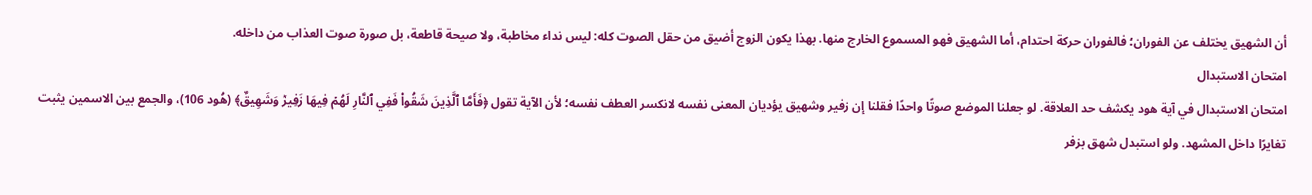أن الشهيق يختلف عن الفوران؛ فالفوران حركة احتدام، أما الشهيق فهو المسموع الخارج منها. بهذا يكون الزوج أضيق من حقل الصوت كله: ليس نداء مخاطبة، ولا صيحة قاطعة، بل صورة صوت العذاب من داخله.
امتحان الاستبدال
امتحان الاستبدال في آية هود يكشف حد العلاقة. لو جعلنا الموضع صوتًا واحدًا فقلنا إن زفير وشهيق يؤديان المعنى نفسه لانكسر العطف نفسه؛ لأن الآية تقول ﴿فَأَمَّا ٱلَّذِينَ شَقُواْ فَفِي ٱلنَّارِ لَهُمۡ فِيهَا زَفِيرٞ وَشَهِيقٌ﴾ (هُود 106)، والجمع بين الاسمين يثبت تغايرًا داخل المشهد. ولو استبدل شهق بزفر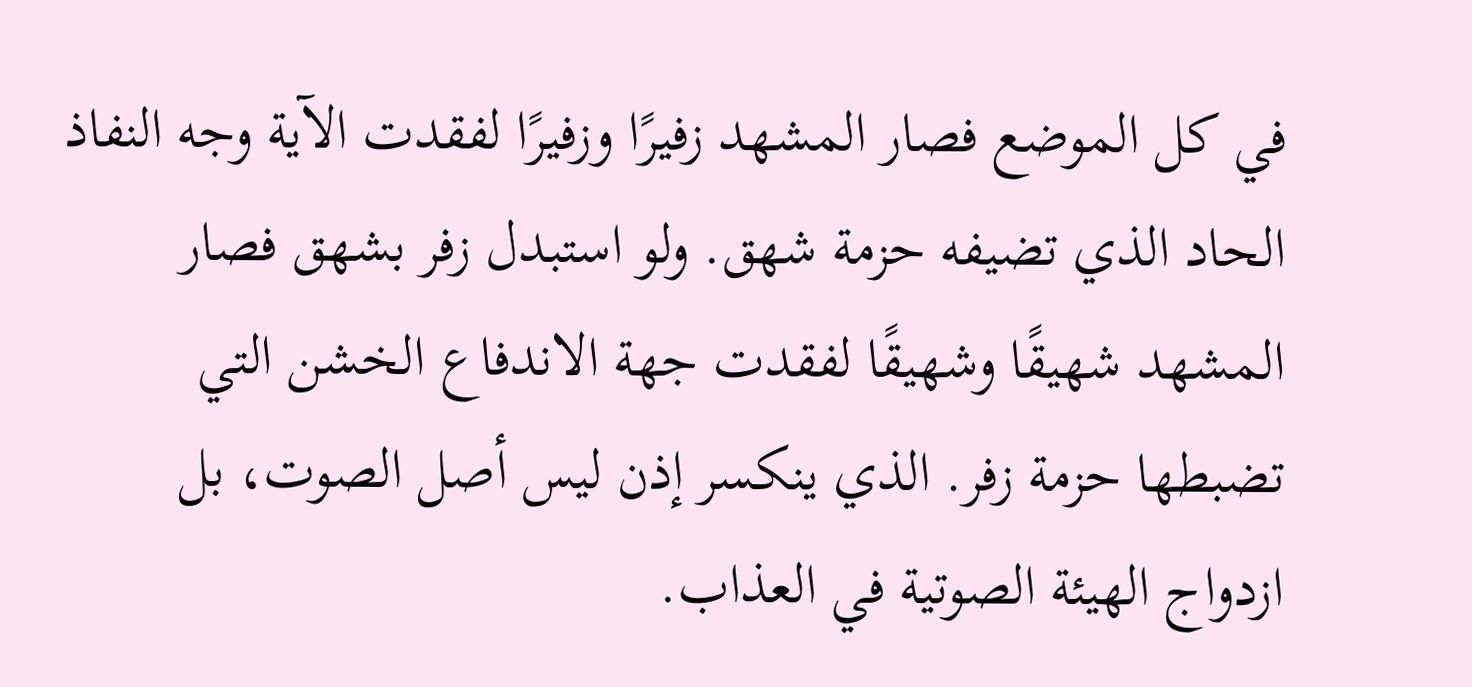في كل الموضع فصار المشهد زفيرًا وزفيرًا لفقدت الآية وجه النفاذ الحاد الذي تضيفه حزمة شهق. ولو استبدل زفر بشهق فصار المشهد شهيقًا وشهيقًا لفقدت جهة الاندفاع الخشن التي تضبطها حزمة زفر. الذي ينكسر إذن ليس أصل الصوت، بل ازدواج الهيئة الصوتية في العذاب.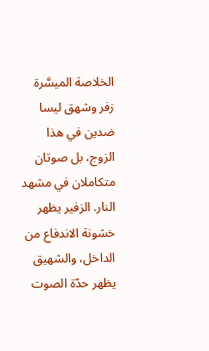الخلاصة الميسَّرة
زفر وشهق ليسا ضدين في هذا الزوج، بل صوتان متكاملان في مشهد النار. الزفير يظهر خشونة الاندفاع من الداخل، والشهيق يظهر حدّة الصوت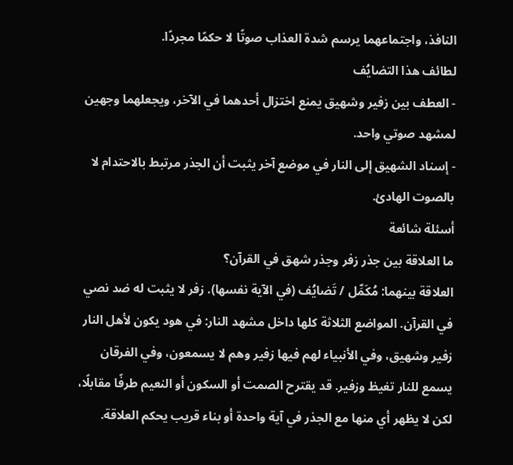النافذ، واجتماعهما يرسم شدة العذاب صوتًا لا حكمًا مجردًا.
لطائف هذا التضايُف
- العطف بين زفير وشهيق يمنع اختزال أحدهما في الآخر، ويجعلهما وجهين لمشهد صوتي واحد.
- إسناد الشهيق إلى النار في موضع آخر يثبت أن الجذر مرتبط بالاحتدام لا بالصوت الهادئ.
أسئلة شائعة
ما العلاقة بين جذر زفر وجذر شهق في القرآن؟
العلاقة بينهما: مُكَمِّل / تَضايُف (في الآية نفسها). زفر لا يثبت له ضد نصي في القرآن. المواضع الثلاثة كلها داخل مشهد النار: في هود يكون لأهل النار زفير وشهيق، وفي الأنبياء لهم فيها زفير وهم لا يسمعون، وفي الفرقان يسمع للنار تغيظ وزفير. قد يقترح الصمت أو السكون أو النعيم طرفًا مقابلًا، لكن لا يظهر أي منها مع الجذر في آية واحدة أو بناء قريب يحكم العلاقة.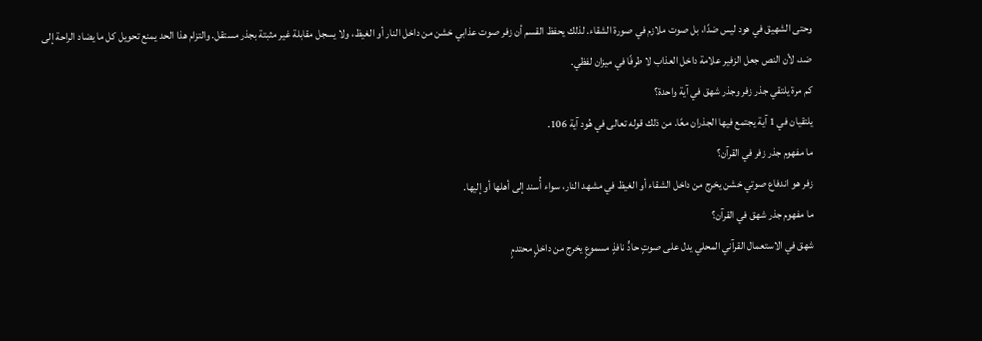وحتى الشهيق في هود ليس ضدًا، بل صوت ملازم في صورة الشقاء. لذلك يحفظ القسم أن زفر صوت عذابي خشن من داخل النار أو الغيظ، ولا يسجل مقابلة غير مثبتة بجذر مستقل. والتزام هذا الحد يمنع تحويل كل ما يضاد الراحة إلى ضد، لأن النص جعل الزفير علامة داخل العذاب لا طرفًا في ميزان لفظي.
كم مرة يلتقي جذر زفر وجذر شهق في آية واحدة؟
يلتقيان في 1 آية يجتمع فيها الجذران معًا. من ذلك قوله تعالى في هُود آية 106.
ما مفهوم جذر زفر في القرآن؟
زفر هو اندفاع صوتي خشن يخرج من داخل الشقاء أو الغيظ في مشهد النار، سواء أُسند إلى أهلها أو إليها.
ما مفهوم جذر شهق في القرآن؟
شهق في الاستعمال القرآني المحلي يدل على صوتٍ حادٍّ نافذٍ مسموعٍ يخرج من داخلٍ محتدمٍ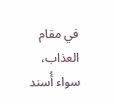في مقام العذاب، سواء أُسند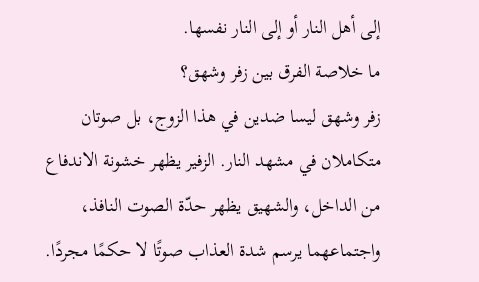إلى أهل النار أو إلى النار نفسها.
ما خلاصة الفرق بين زفر وشهق؟
زفر وشهق ليسا ضدين في هذا الزوج، بل صوتان متكاملان في مشهد النار. الزفير يظهر خشونة الاندفاع من الداخل، والشهيق يظهر حدّة الصوت النافذ، واجتماعهما يرسم شدة العذاب صوتًا لا حكمًا مجردًا.